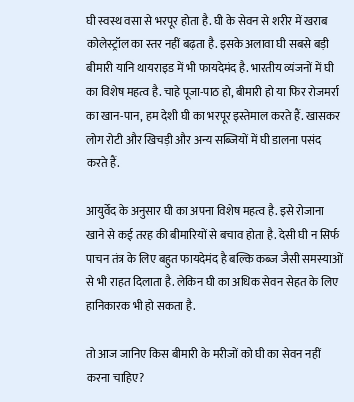घी स्वस्थ वसा से भरपूर होता है. घी के सेवन से शरीर में खराब कोलेस्ट्रॉल का स्तर नहीं बढ़ता है. इसके अलावा घी सबसे बड़ी बीमारी यानि थायराइड में भी फायदेमंद है. भारतीय व्यंजनों में घी का विशेष महत्व है. चाहे पूजा-पाठ हो, बीमारी हो या फिर रोजमर्रा का खान-पान, हम देशी घी का भरपूर इस्तेमाल करते हैं. खासकर लोग रोटी और खिचड़ी और अन्य सब्जियों में घी डालना पसंद करते हैं.

आयुर्वेद के अनुसार घी का अपना विशेष महत्व है. इसे रोजाना खाने से कई तरह की बीमारियों से बचाव होता है. देसी घी न सिर्फ पाचन तंत्र के लिए बहुत फायदेमंद है बल्कि कब्ज जैसी समस्याओं से भी राहत दिलाता है. लेकिन घी का अधिक सेवन सेहत के लिए हानिकारक भी हो सकता है.

तो आज जानिए किस बीमारी के मरीजों को घी का सेवन नहीं करना चाहिए?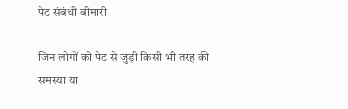पेट संबंधी बीमारी

जिन लोगों को पेट से जुड़ी किसी भी तरह की समस्या या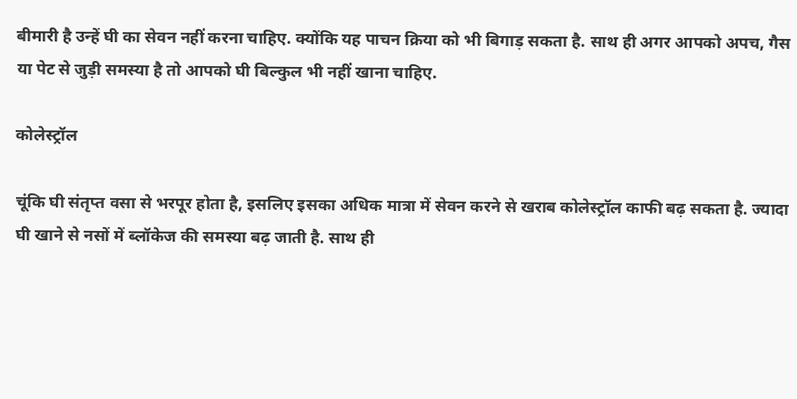बीमारी है उन्हें घी का सेवन नहीं करना चाहिए. क्योंकि यह पाचन क्रिया को भी बिगाड़ सकता है. साथ ही अगर आपको अपच, गैस या पेट से जुड़ी समस्या है तो आपको घी बिल्कुल भी नहीं खाना चाहिए.

कोलेस्ट्रॉल

चूंकि घी संतृप्त वसा से भरपूर होता है, इसलिए इसका अधिक मात्रा में सेवन करने से खराब कोलेस्ट्रॉल काफी बढ़ सकता है. ज्यादा घी खाने से नसों में ब्लॉकेज की समस्या बढ़ जाती है. साथ ही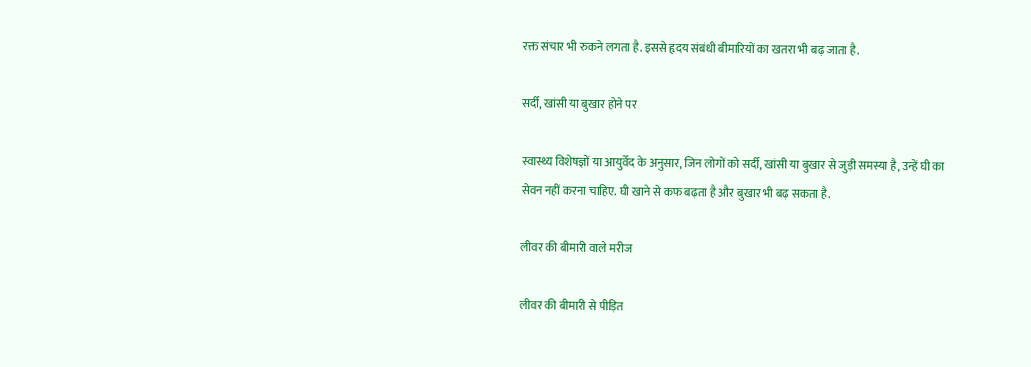रक्त संचार भी रुकने लगता है. इससे हृदय संबंधी बीमारियों का खतरा भी बढ़ जाता है.

सर्दी, खांसी या बुखार होने पर

स्वास्थ्य विशेषज्ञों या आयुर्वेद के अनुसार, जिन लोगों को सर्दी, खांसी या बुखार से जुड़ी समस्या है, उन्हें घी का सेवन नहीं करना चाहिए. घी खाने से कफ बढ़ता है और बुखार भी बढ़ सकता है.

लीवर की बीमारी वाले मरीज

लीवर की बीमारी से पीड़ित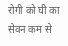रोगी को घी का सेवन कम से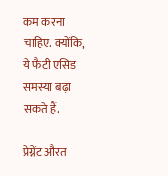कम करना चाहिए. क्योंकि, ये फैटी एसिड समस्या बढ़ा सकते हैं.

प्रेग्नेंट औरत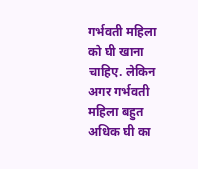गर्भवती महिला को घी खाना चाहिए. लेकिन अगर गर्भवती महिला बहुत अधिक घी का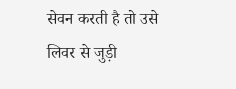सेवन करती है तो उसे लिवर से जुड़ी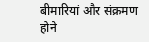बीमारियां और संक्रमण होने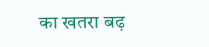का खतरा बढ़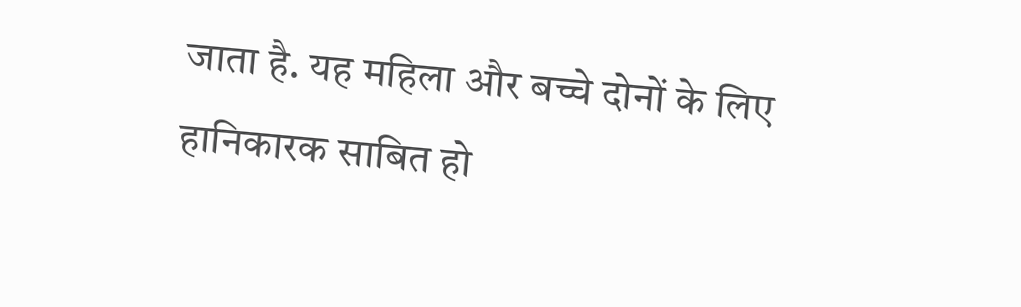जाता है. यह महिला और बच्चे दोनों के लिए हानिकारक साबित हो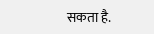सकता है.